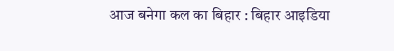आज बनेगा कल का बिहार : बिहार आइडिया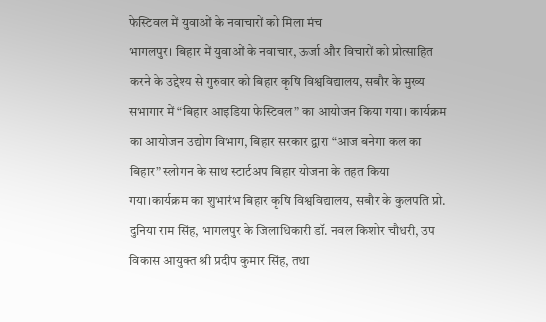फेस्टिवल में युवाओं के नवाचारों को मिला मंच
भागलपुर। बिहार में युवाओं के नवाचार, ऊर्जा और विचारों को प्रोत्साहित करने के उद्देश्य से गुरुवार को बिहार कृषि विश्वविद्यालय, सबौर के मुख्य सभागार में “बिहार आइडिया फेस्टिवल” का आयोजन किया गया। कार्यक्रम का आयोजन उद्योग विभाग, बिहार सरकार द्वारा “आज बनेगा कल का बिहार” स्लोगन के साथ स्टार्टअप बिहार योजना के तहत किया गया।कार्यक्रम का शुभारंभ बिहार कृषि विश्वविद्यालय, सबौर के कुलपति प्रो. दुनिया राम सिंह, भागलपुर के जिलाधिकारी डॉ. नवल किशोर चौधरी, उप विकास आयुक्त श्री प्रदीप कुमार सिंह, तथा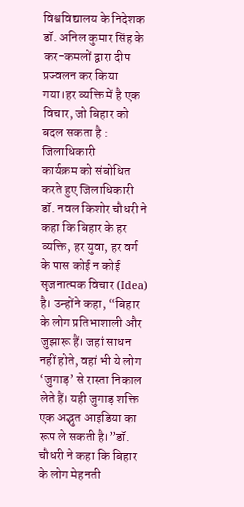विश्वविद्यालय के निदेशक डॉ. अनिल कुमार सिंह के कर-कमलों द्वारा दीप प्रज्वलन कर किया गया।हर व्यक्ति में है एक विचार, जो बिहार को बदल सकता है : जिलाधिकारी
कार्यक्रम को संबोधित करते हुए जिलाधिकारी डॉ. नवल किशोर चौधरी ने कहा कि बिहार के हर व्यक्ति, हर युवा, हर वर्ग के पास कोई न कोई सृजनात्मक विचार (Idea) है। उन्होंने कहा, “बिहार के लोग प्रतिभाशाली और जुझारू हैं। जहां साधन नहीं होते, वहां भी ये लोग ‘जुगाड़’ से रास्ता निकाल लेते हैं। यही जुगाड़ शक्ति एक अद्भुत आइडिया का रूप ले सकती है।”डॉ. चौधरी ने कहा कि बिहार के लोग मेहनती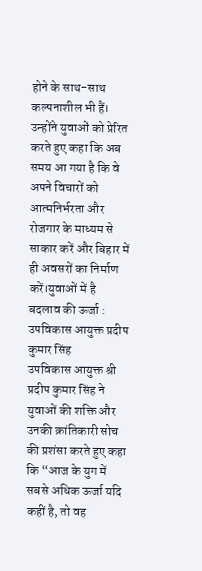होने के साथ-साथ कल्पनाशील भी हैं। उन्होंने युवाओं को प्रेरित करते हुए कहा कि अब समय आ गया है कि वे अपने विचारों को आत्मनिर्भरता और रोजगार के माध्यम से साकार करें और बिहार में ही अवसरों का निर्माण करें।युवाओं में है बदलाव की ऊर्जा : उपविकास आयुक्त प्रदीप कुमार सिंह
उपविकास आयुक्त श्री प्रदीप कुमार सिंह ने युवाओं की शक्ति और उनकी क्रांतिकारी सोच की प्रशंसा करते हुए कहा कि “आज के युग में सबसे अधिक ऊर्जा यदि कहीं है, तो वह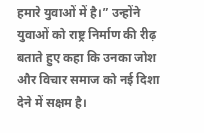हमारे युवाओं में है।” उन्होंने युवाओं को राष्ट्र निर्माण की रीढ़ बताते हुए कहा कि उनका जोश और विचार समाज को नई दिशा देने में सक्षम है।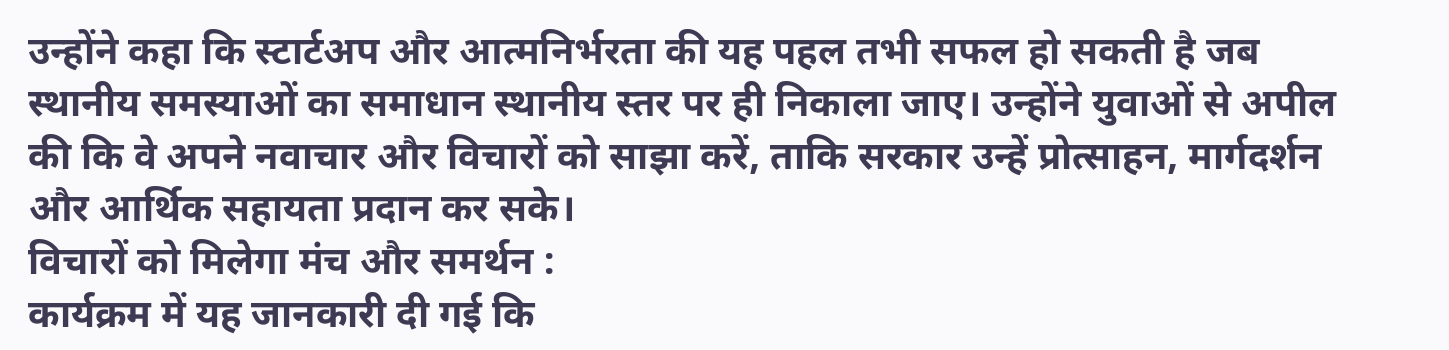उन्होंने कहा कि स्टार्टअप और आत्मनिर्भरता की यह पहल तभी सफल हो सकती है जब स्थानीय समस्याओं का समाधान स्थानीय स्तर पर ही निकाला जाए। उन्होंने युवाओं से अपील की कि वे अपने नवाचार और विचारों को साझा करें, ताकि सरकार उन्हें प्रोत्साहन, मार्गदर्शन और आर्थिक सहायता प्रदान कर सके।
विचारों को मिलेगा मंच और समर्थन :
कार्यक्रम में यह जानकारी दी गई कि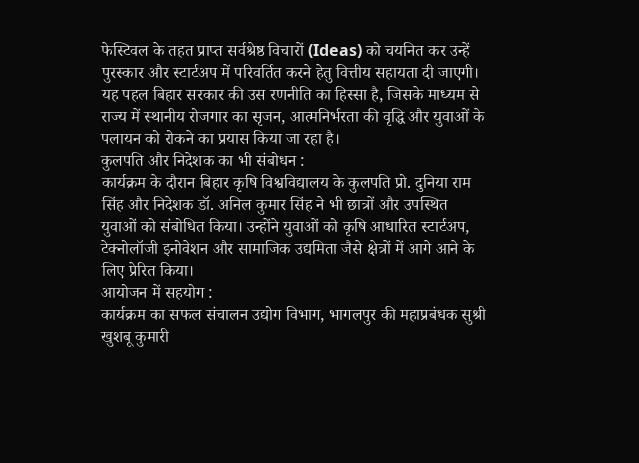फेस्टिवल के तहत प्राप्त सर्वश्रेष्ठ विचारों (Ideas) को चयनित कर उन्हें पुरस्कार और स्टार्टअप में परिवर्तित करने हेतु वित्तीय सहायता दी जाएगी। यह पहल बिहार सरकार की उस रणनीति का हिस्सा है, जिसके माध्यम से राज्य में स्थानीय रोजगार का सृजन, आत्मनिर्भरता की वृद्धि और युवाओं के पलायन को रोकने का प्रयास किया जा रहा है।
कुलपति और निदेशक का भी संबोधन :
कार्यक्रम के दौरान बिहार कृषि विश्वविद्यालय के कुलपति प्रो. दुनिया राम सिंह और निदेशक डॉ. अनिल कुमार सिंह ने भी छात्रों और उपस्थित युवाओं को संबोधित किया। उन्होंने युवाओं को कृषि आधारित स्टार्टअप, टेक्नोलॉजी इनोवेशन और सामाजिक उद्यमिता जैसे क्षेत्रों में आगे आने के लिए प्रेरित किया।
आयोजन में सहयोग :
कार्यक्रम का सफल संचालन उद्योग विभाग, भागलपुर की महाप्रबंधक सुश्री खुशबू कुमारी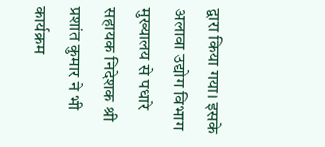द्वारा किया गया। इसके अलावा उद्योग विभाग मुख्यालय से पधारे सहायक निदेशक श्री प्रशांत कुमार ने भी कार्यक्रम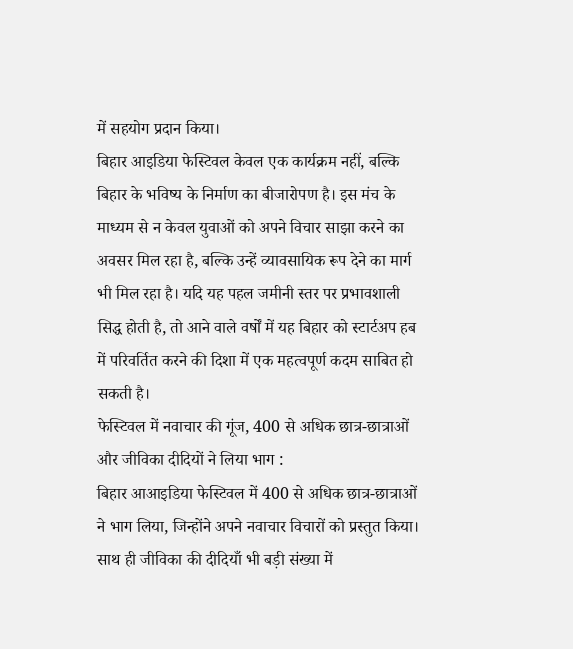में सहयोग प्रदान किया।
बिहार आइडिया फेस्टिवल केवल एक कार्यक्रम नहीं, बल्कि बिहार के भविष्य के निर्माण का बीजारोपण है। इस मंच के माध्यम से न केवल युवाओं को अपने विचार साझा करने का अवसर मिल रहा है, बल्कि उन्हें व्यावसायिक रूप देने का मार्ग भी मिल रहा है। यदि यह पहल जमीनी स्तर पर प्रभावशाली सिद्ध होती है, तो आने वाले वर्षों में यह बिहार को स्टार्टअप हब में परिवर्तित करने की दिशा में एक महत्वपूर्ण कदम साबित हो सकती है।
फेस्टिवल में नवाचार की गूंज, 400 से अधिक छात्र-छात्राओं और जीविका दीदियों ने लिया भाग :
बिहार आआइडिया फेस्टिवल में 400 से अधिक छात्र-छात्राओं ने भाग लिया, जिन्होंने अपने नवाचार विचारों को प्रस्तुत किया। साथ ही जीविका की दीदियाँ भी बड़ी संख्या में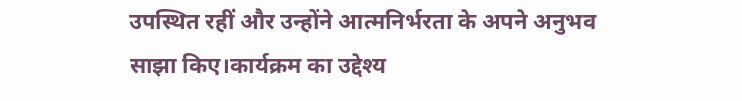उपस्थित रहीं और उन्होंने आत्मनिर्भरता के अपने अनुभव साझा किए।कार्यक्रम का उद्देश्य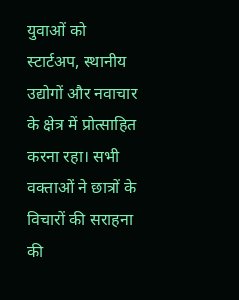युवाओं को स्टार्टअप, स्थानीय उद्योगों और नवाचार के क्षेत्र में प्रोत्साहित करना रहा। सभी वक्ताओं ने छात्रों के विचारों की सराहना की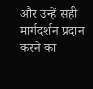और उन्हें सही मार्गदर्शन प्रदान करने का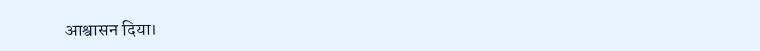आश्वासन दिया।